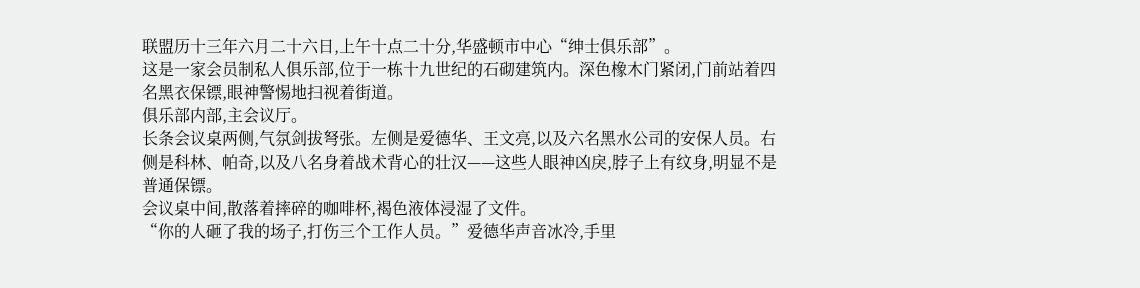联盟历十三年六月二十六日,上午十点二十分,华盛顿市中心“绅士俱乐部”。
这是一家会员制私人俱乐部,位于一栋十九世纪的石砌建筑内。深色橡木门紧闭,门前站着四名黑衣保镖,眼神警惕地扫视着街道。
俱乐部内部,主会议厅。
长条会议桌两侧,气氛剑拔弩张。左侧是爱德华、王文亮,以及六名黑水公司的安保人员。右侧是科林、帕奇,以及八名身着战术背心的壮汉——这些人眼神凶戾,脖子上有纹身,明显不是普通保镖。
会议桌中间,散落着摔碎的咖啡杯,褐色液体浸湿了文件。
“你的人砸了我的场子,打伤三个工作人员。”爱德华声音冰冷,手里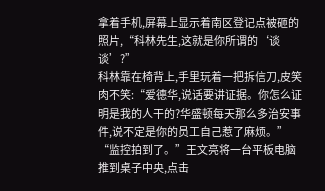拿着手机,屏幕上显示着南区登记点被砸的照片,“科林先生,这就是你所谓的‘谈谈’?”
科林靠在椅背上,手里玩着一把拆信刀,皮笑肉不笑:“爱德华,说话要讲证据。你怎么证明是我的人干的?华盛顿每天那么多治安事件,说不定是你的员工自己惹了麻烦。”
“监控拍到了。”王文亮将一台平板电脑推到桌子中央,点击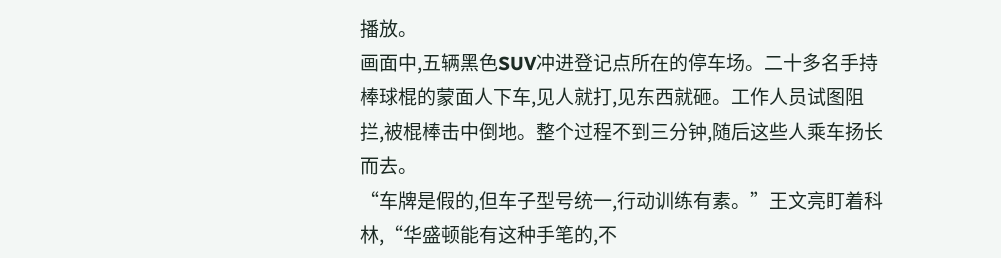播放。
画面中,五辆黑色SUV冲进登记点所在的停车场。二十多名手持棒球棍的蒙面人下车,见人就打,见东西就砸。工作人员试图阻拦,被棍棒击中倒地。整个过程不到三分钟,随后这些人乘车扬长而去。
“车牌是假的,但车子型号统一,行动训练有素。”王文亮盯着科林,“华盛顿能有这种手笔的,不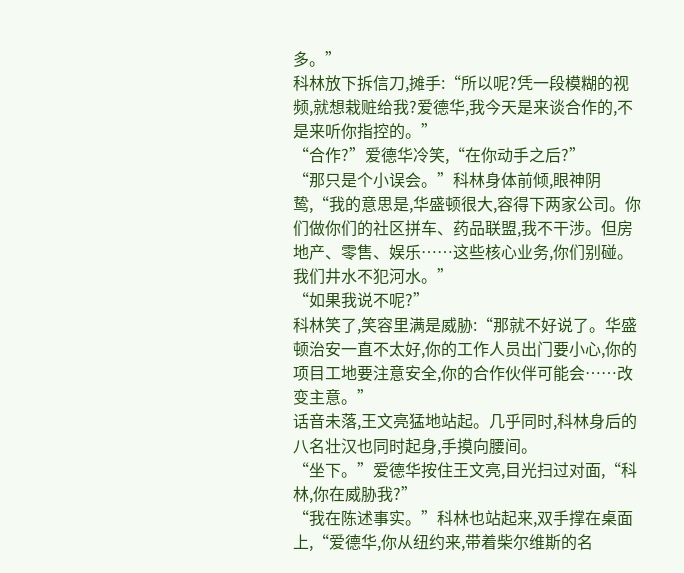多。”
科林放下拆信刀,摊手:“所以呢?凭一段模糊的视频,就想栽赃给我?爱德华,我今天是来谈合作的,不是来听你指控的。”
“合作?”爱德华冷笑,“在你动手之后?”
“那只是个小误会。”科林身体前倾,眼神阴鸷,“我的意思是,华盛顿很大,容得下两家公司。你们做你们的社区拼车、药品联盟,我不干涉。但房地产、零售、娱乐……这些核心业务,你们别碰。我们井水不犯河水。”
“如果我说不呢?”
科林笑了,笑容里满是威胁:“那就不好说了。华盛顿治安一直不太好,你的工作人员出门要小心,你的项目工地要注意安全,你的合作伙伴可能会……改变主意。”
话音未落,王文亮猛地站起。几乎同时,科林身后的八名壮汉也同时起身,手摸向腰间。
“坐下。”爱德华按住王文亮,目光扫过对面,“科林,你在威胁我?”
“我在陈述事实。”科林也站起来,双手撑在桌面上,“爱德华,你从纽约来,带着柴尔维斯的名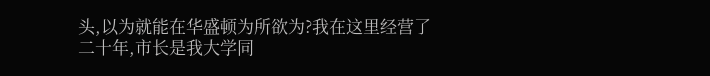头,以为就能在华盛顿为所欲为?我在这里经营了二十年,市长是我大学同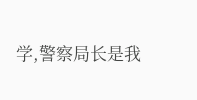学,警察局长是我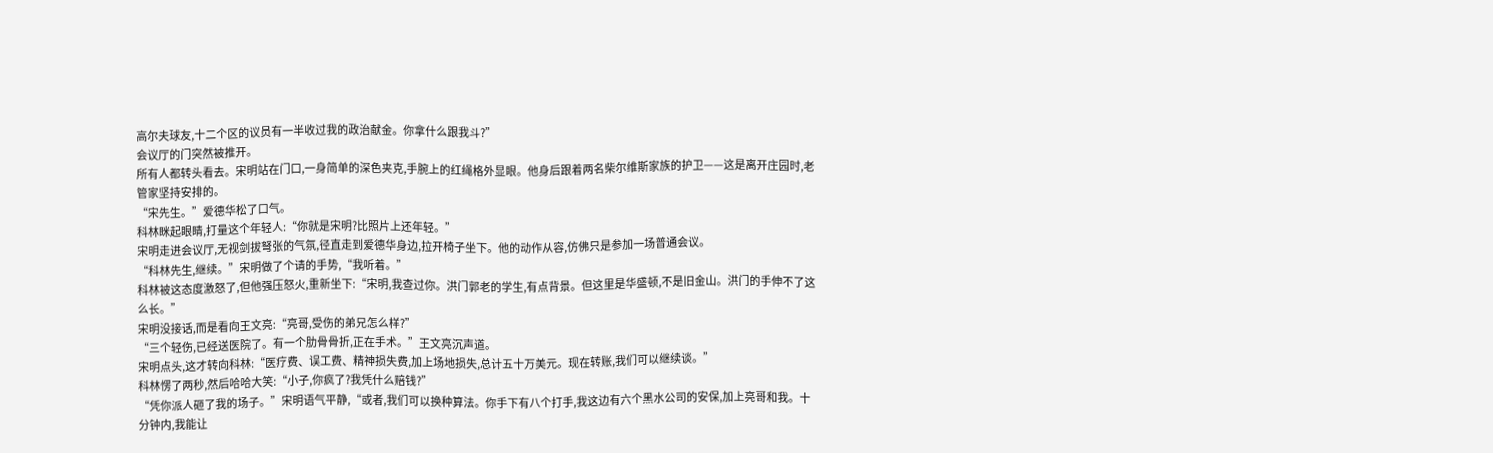高尔夫球友,十二个区的议员有一半收过我的政治献金。你拿什么跟我斗?”
会议厅的门突然被推开。
所有人都转头看去。宋明站在门口,一身简单的深色夹克,手腕上的红绳格外显眼。他身后跟着两名柴尔维斯家族的护卫——这是离开庄园时,老管家坚持安排的。
“宋先生。”爱德华松了口气。
科林眯起眼睛,打量这个年轻人:“你就是宋明?比照片上还年轻。”
宋明走进会议厅,无视剑拔弩张的气氛,径直走到爱德华身边,拉开椅子坐下。他的动作从容,仿佛只是参加一场普通会议。
“科林先生,继续。”宋明做了个请的手势,“我听着。”
科林被这态度激怒了,但他强压怒火,重新坐下:“宋明,我查过你。洪门郭老的学生,有点背景。但这里是华盛顿,不是旧金山。洪门的手伸不了这么长。”
宋明没接话,而是看向王文亮:“亮哥,受伤的弟兄怎么样?”
“三个轻伤,已经送医院了。有一个肋骨骨折,正在手术。”王文亮沉声道。
宋明点头,这才转向科林:“医疗费、误工费、精神损失费,加上场地损失,总计五十万美元。现在转账,我们可以继续谈。”
科林愣了两秒,然后哈哈大笑:“小子,你疯了?我凭什么赔钱?”
“凭你派人砸了我的场子。”宋明语气平静,“或者,我们可以换种算法。你手下有八个打手,我这边有六个黑水公司的安保,加上亮哥和我。十分钟内,我能让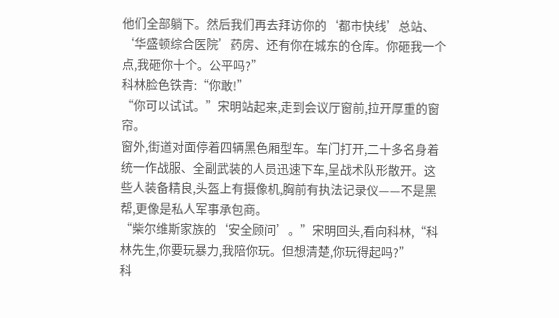他们全部躺下。然后我们再去拜访你的‘都市快线’总站、‘华盛顿综合医院’药房、还有你在城东的仓库。你砸我一个点,我砸你十个。公平吗?”
科林脸色铁青:“你敢!”
“你可以试试。”宋明站起来,走到会议厅窗前,拉开厚重的窗帘。
窗外,街道对面停着四辆黑色厢型车。车门打开,二十多名身着统一作战服、全副武装的人员迅速下车,呈战术队形散开。这些人装备精良,头盔上有摄像机,胸前有执法记录仪——不是黑帮,更像是私人军事承包商。
“柴尔维斯家族的‘安全顾问’。”宋明回头,看向科林,“科林先生,你要玩暴力,我陪你玩。但想清楚,你玩得起吗?”
科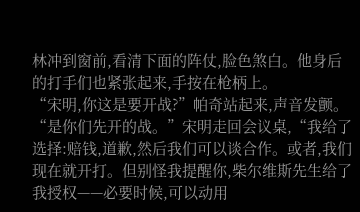林冲到窗前,看清下面的阵仗,脸色煞白。他身后的打手们也紧张起来,手按在枪柄上。
“宋明,你这是要开战?”帕奇站起来,声音发颤。
“是你们先开的战。”宋明走回会议桌,“我给了选择:赔钱,道歉,然后我们可以谈合作。或者,我们现在就开打。但别怪我提醒你,柴尔维斯先生给了我授权——必要时候,可以动用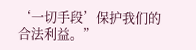‘一切手段’保护我们的合法利益。”